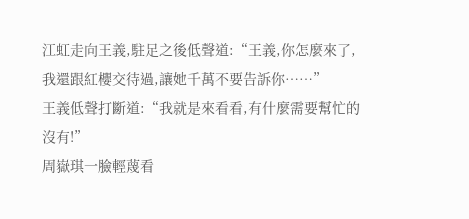江虹走向王義,駐足之後低聲道:“王義,你怎麼來了,我還跟紅櫻交待過,讓她千萬不要告訴你……”
王義低聲打斷道:“我就是來看看,有什麼需要幫忙的沒有!”
周嶽琪一臉輕蔑看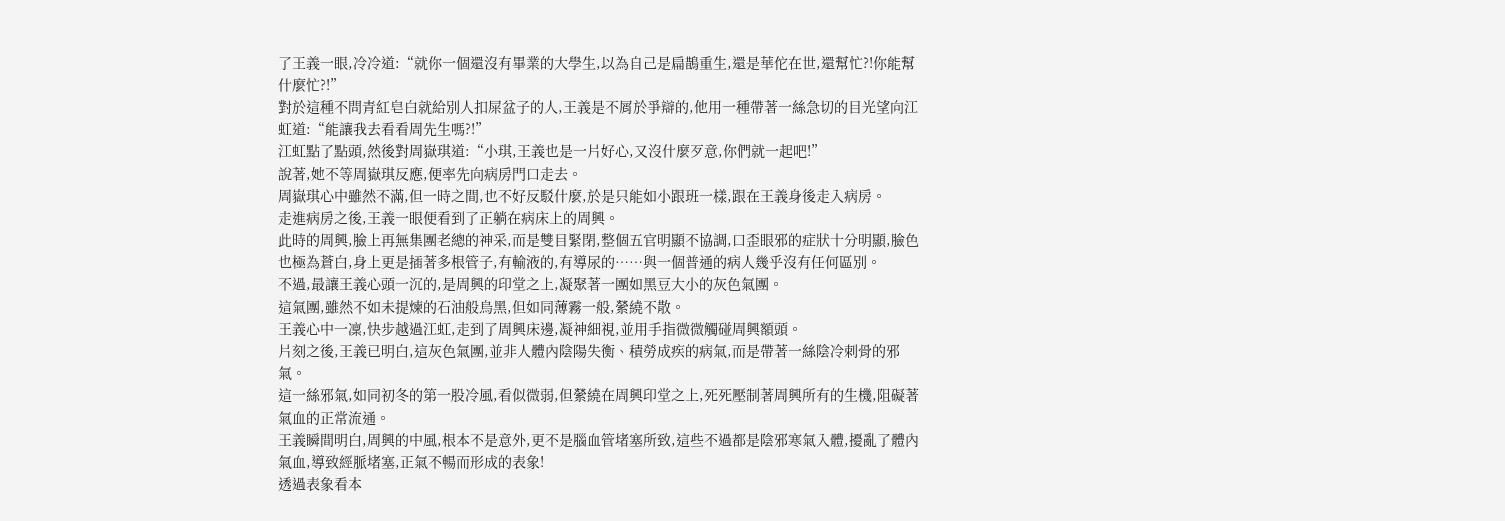了王義一眼,冷冷道:“就你一個還沒有畢業的大學生,以為自己是扁鵲重生,還是華佗在世,還幫忙?!你能幫什麼忙?!”
對於這種不問青紅皂白就給別人扣屎盆子的人,王義是不屑於爭辯的,他用一種帶著一絲急切的目光望向江虹道:“能讓我去看看周先生嗎?!”
江虹點了點頭,然後對周嶽琪道:“小琪,王義也是一片好心,又沒什麼歹意,你們就一起吧!”
說著,她不等周嶽琪反應,便率先向病房門口走去。
周嶽琪心中雖然不滿,但一時之間,也不好反駁什麼,於是只能如小跟班一樣,跟在王義身後走入病房。
走進病房之後,王義一眼便看到了正躺在病床上的周興。
此時的周興,臉上再無集團老總的神采,而是雙目緊閉,整個五官明顯不協調,口歪眼邪的症狀十分明顯,臉色也極為蒼白,身上更是插著多根管子,有輸液的,有導尿的……與一個普通的病人幾乎沒有任何區別。
不過,最讓王義心頭一沉的,是周興的印堂之上,凝聚著一團如黑豆大小的灰色氣團。
這氣團,雖然不如未提煉的石油般烏黑,但如同薄霧一般,縈繞不散。
王義心中一凜,快步越過江虹,走到了周興床邊,凝神細視,並用手指微微觸碰周興額頭。
片刻之後,王義已明白,這灰色氣團,並非人體內陰陽失衡、積勞成疾的病氣,而是帶著一絲陰冷刺骨的邪氣。
這一絲邪氣,如同初冬的第一股冷風,看似微弱,但縈繞在周興印堂之上,死死壓制著周興所有的生機,阻礙著氣血的正常流通。
王義瞬間明白,周興的中風,根本不是意外,更不是腦血管堵塞所致,這些不過都是陰邪寒氣入體,擾亂了體內氣血,導致經脈堵塞,正氣不暢而形成的表象!
透過表象看本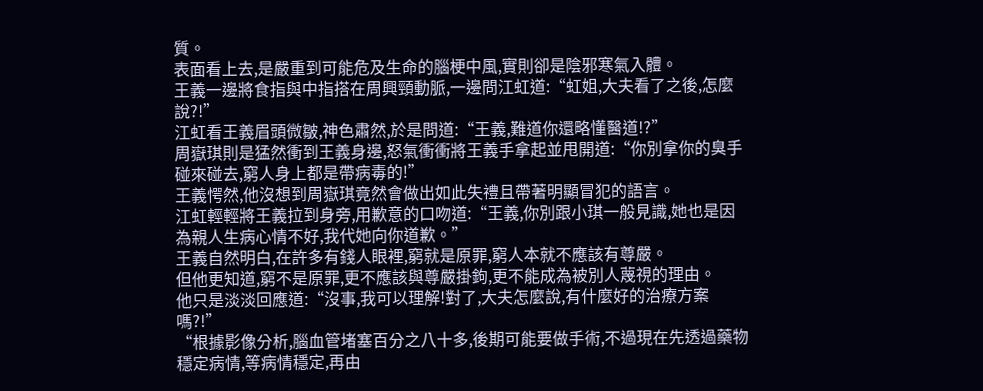質。
表面看上去,是嚴重到可能危及生命的腦梗中風,實則卻是陰邪寒氣入體。
王義一邊將食指與中指搭在周興頸動脈,一邊問江虹道:“虹姐,大夫看了之後,怎麼說?!”
江虹看王義眉頭微皺,神色肅然,於是問道:“王義,難道你還略懂醫道!?”
周嶽琪則是猛然衝到王義身邊,怒氣衝衝將王義手拿起並甩開道:“你別拿你的臭手碰來碰去,窮人身上都是帶病毒的!”
王義愕然,他沒想到周嶽琪竟然會做出如此失禮且帶著明顯冒犯的語言。
江虹輕輕將王義拉到身旁,用歉意的口吻道:“王義,你別跟小琪一般見識,她也是因為親人生病心情不好,我代她向你道歉。”
王義自然明白,在許多有錢人眼裡,窮就是原罪,窮人本就不應該有尊嚴。
但他更知道,窮不是原罪,更不應該與尊嚴掛鉤,更不能成為被別人蔑視的理由。
他只是淡淡回應道:“沒事,我可以理解!對了,大夫怎麼說,有什麼好的治療方案嗎?!”
“根據影像分析,腦血管堵塞百分之八十多,後期可能要做手術,不過現在先透過藥物穩定病情,等病情穩定,再由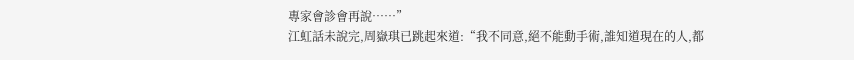專家會診會再說……”
江虹話未說完,周嶽琪已跳起來道:“我不同意,絕不能動手術,誰知道現在的人,都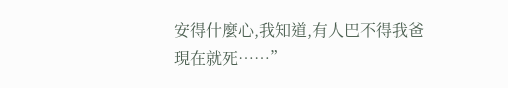安得什麼心,我知道,有人巴不得我爸現在就死……”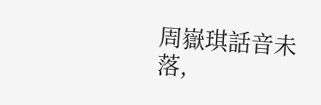周嶽琪話音未落,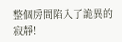整個房間陷入了詭異的寂靜!